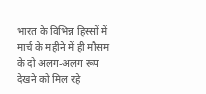भारत के विभिन्न हिस्सों में मार्च के महीने में ही मौसम के दो अलग-अलग रूप देखने को मिल रहे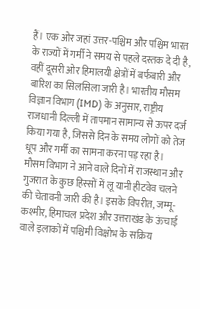हैं। एक ओर जहां उत्तर-पश्चिम और पश्चिम भारत के राज्यों में गर्मी ने समय से पहले दस्तक दे दी है, वहीं दूसरी ओर हिमालयी क्षेत्रों में बर्फबारी और बारिश का सिलसिला जारी है। भारतीय मौसम विज्ञान विभाग (IMD) के अनुसार, राष्ट्रीय राजधानी दिल्ली में तापमान सामान्य से ऊपर दर्ज किया गया है, जिससे दिन के समय लोगों को तेज धूप और गर्मी का सामना करना पड़ रहा है। मौसम विभाग ने आने वाले दिनों में राजस्थान और गुजरात के कुछ हिस्सों में लू यानी हीटवेव चलने की चेतावनी जारी की है। इसके विपरीत, जम्मू-कश्मीर, हिमाचल प्रदेश और उत्तराखंड के ऊंचाई वाले इलाकों में पश्चिमी विक्षोभ के सक्रिय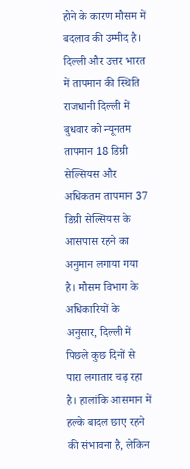होने के कारण मौसम में बदलाव की उम्मीद है।
दिल्ली और उत्तर भारत में तापमान की स्थिति
राजधानी दिल्ली में बुधवार को न्यूनतम तापमान 18 डिग्री सेल्सियस और अधिकतम तापमान 37 डिग्री सेल्सियस के आसपास रहने का अनुमान लगाया गया है। मौसम विभाग के अधिकारियों के अनुसार, दिल्ली में पिछले कुछ दिनों से पारा लगातार चढ़ रहा है। हालांकि आसमान में हल्के बादल छाए रहने की संभावना है, लेकिन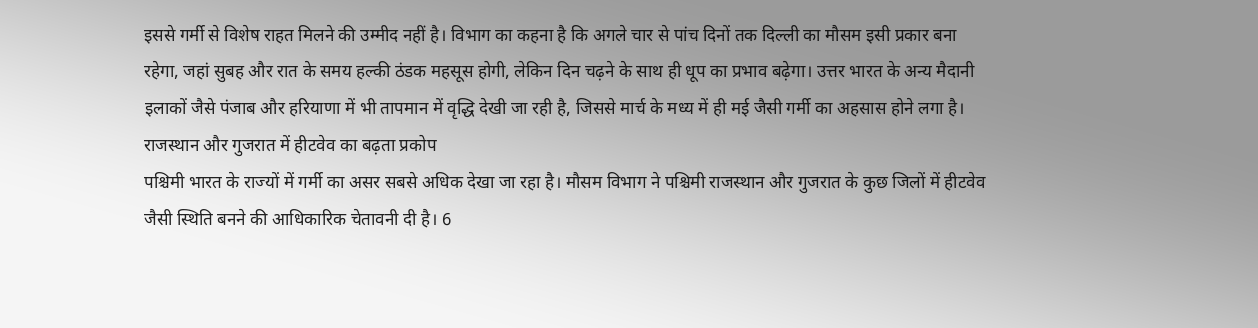इससे गर्मी से विशेष राहत मिलने की उम्मीद नहीं है। विभाग का कहना है कि अगले चार से पांच दिनों तक दिल्ली का मौसम इसी प्रकार बना रहेगा, जहां सुबह और रात के समय हल्की ठंडक महसूस होगी, लेकिन दिन चढ़ने के साथ ही धूप का प्रभाव बढ़ेगा। उत्तर भारत के अन्य मैदानी इलाकों जैसे पंजाब और हरियाणा में भी तापमान में वृद्धि देखी जा रही है, जिससे मार्च के मध्य में ही मई जैसी गर्मी का अहसास होने लगा है।
राजस्थान और गुजरात में हीटवेव का बढ़ता प्रकोप
पश्चिमी भारत के राज्यों में गर्मी का असर सबसे अधिक देखा जा रहा है। मौसम विभाग ने पश्चिमी राजस्थान और गुजरात के कुछ जिलों में हीटवेव जैसी स्थिति बनने की आधिकारिक चेतावनी दी है। 6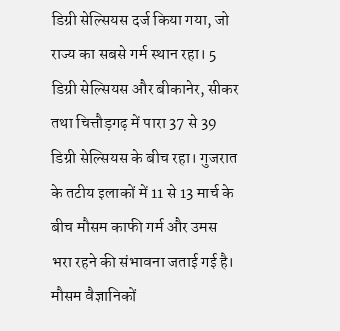डिग्री सेल्सियस दर्ज किया गया, जो राज्य का सबसे गर्म स्थान रहा। 5 डिग्री सेल्सियस और बीकानेर, सीकर तथा चित्तौड़गढ़ में पारा 37 से 39 डिग्री सेल्सियस के बीच रहा। गुजरात के तटीय इलाकों में 11 से 13 मार्च के बीच मौसम काफी गर्म और उमस भरा रहने की संभावना जताई गई है। मौसम वैज्ञानिकों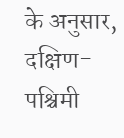के अनुसार, दक्षिण-पश्चिमी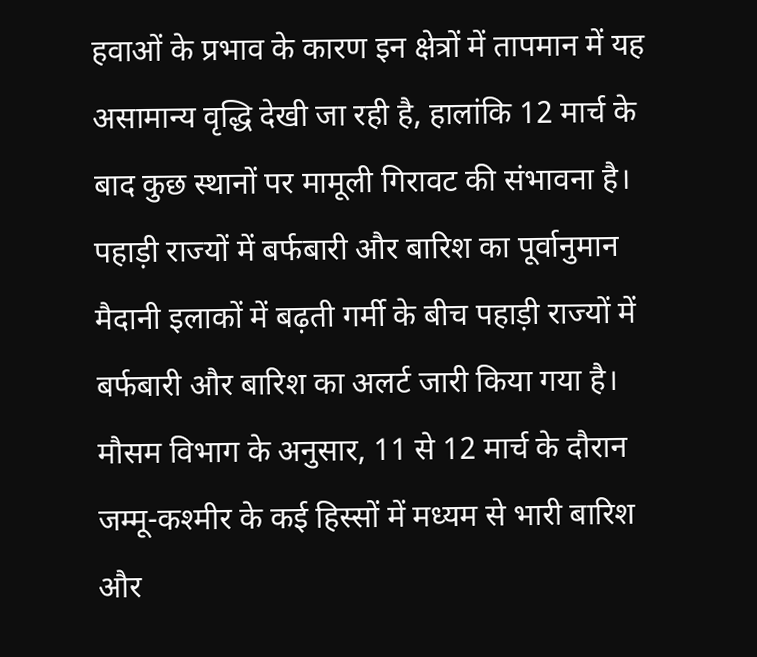हवाओं के प्रभाव के कारण इन क्षेत्रों में तापमान में यह असामान्य वृद्धि देखी जा रही है, हालांकि 12 मार्च के बाद कुछ स्थानों पर मामूली गिरावट की संभावना है।
पहाड़ी राज्यों में बर्फबारी और बारिश का पूर्वानुमान
मैदानी इलाकों में बढ़ती गर्मी के बीच पहाड़ी राज्यों में बर्फबारी और बारिश का अलर्ट जारी किया गया है। मौसम विभाग के अनुसार, 11 से 12 मार्च के दौरान जम्मू-कश्मीर के कई हिस्सों में मध्यम से भारी बारिश और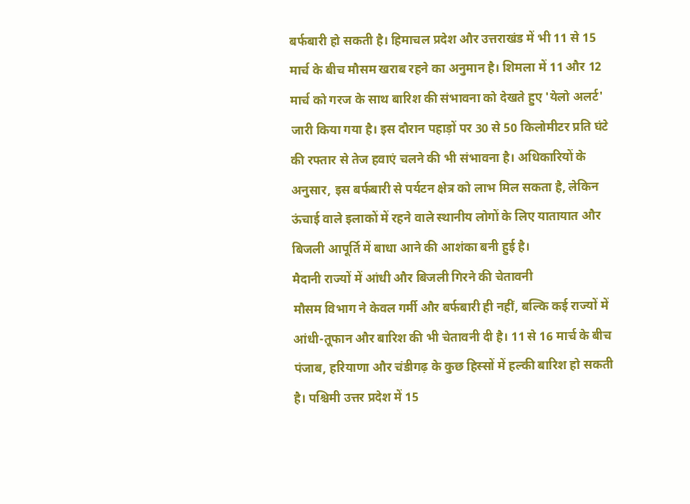बर्फबारी हो सकती है। हिमाचल प्रदेश और उत्तराखंड में भी 11 से 15 मार्च के बीच मौसम खराब रहने का अनुमान है। शिमला में 11 और 12 मार्च को गरज के साथ बारिश की संभावना को देखते हुए 'येलो अलर्ट' जारी किया गया है। इस दौरान पहाड़ों पर 30 से 50 किलोमीटर प्रति घंटे की रफ्तार से तेज हवाएं चलने की भी संभावना है। अधिकारियों के अनुसार, इस बर्फबारी से पर्यटन क्षेत्र को लाभ मिल सकता है, लेकिन ऊंचाई वाले इलाकों में रहने वाले स्थानीय लोगों के लिए यातायात और बिजली आपूर्ति में बाधा आने की आशंका बनी हुई है।
मैदानी राज्यों में आंधी और बिजली गिरने की चेतावनी
मौसम विभाग ने केवल गर्मी और बर्फबारी ही नहीं, बल्कि कई राज्यों में आंधी-तूफान और बारिश की भी चेतावनी दी है। 11 से 16 मार्च के बीच पंजाब, हरियाणा और चंडीगढ़ के कुछ हिस्सों में हल्की बारिश हो सकती है। पश्चिमी उत्तर प्रदेश में 15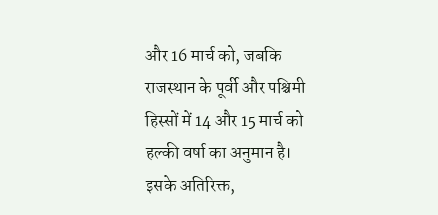और 16 मार्च को, जबकि राजस्थान के पूर्वी और पश्चिमी हिस्सों में 14 और 15 मार्च को हल्की वर्षा का अनुमान है। इसके अतिरिक्त,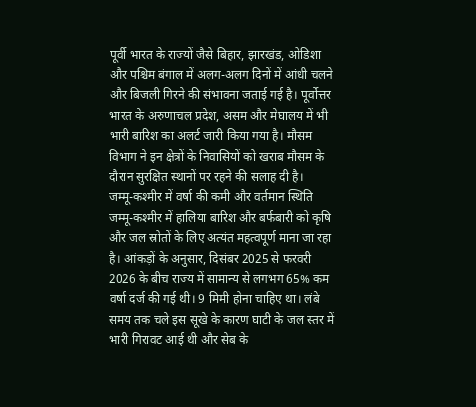पूर्वी भारत के राज्यों जैसे बिहार, झारखंड, ओडिशा और पश्चिम बंगाल में अलग-अलग दिनों में आंधी चलने और बिजली गिरने की संभावना जताई गई है। पूर्वोत्तर भारत के अरुणाचल प्रदेश, असम और मेघालय में भी भारी बारिश का अलर्ट जारी किया गया है। मौसम विभाग ने इन क्षेत्रों के निवासियों को खराब मौसम के दौरान सुरक्षित स्थानों पर रहने की सलाह दी है।
जम्मू-कश्मीर में वर्षा की कमी और वर्तमान स्थिति
जम्मू-कश्मीर में हालिया बारिश और बर्फबारी को कृषि और जल स्रोतों के लिए अत्यंत महत्वपूर्ण माना जा रहा है। आंकड़ों के अनुसार, दिसंबर 2025 से फरवरी 2026 के बीच राज्य में सामान्य से लगभग 65% कम वर्षा दर्ज की गई थी। 9 मिमी होना चाहिए था। लंबे समय तक चले इस सूखे के कारण घाटी के जल स्तर में भारी गिरावट आई थी और सेब के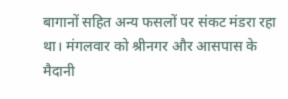बागानों सहित अन्य फसलों पर संकट मंडरा रहा था। मंगलवार को श्रीनगर और आसपास के मैदानी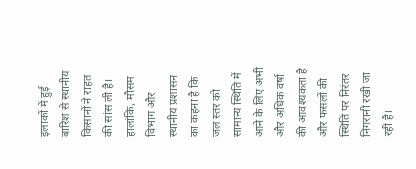इलाकों में हुई बारिश से स्थानीय किसानों ने राहत की सांस ली है। हालांकि, मौसम विभाग और स्थानीय प्रशासन का कहना है कि जल स्तर को सामान्य स्थिति में आने के लिए अभी और अधिक वर्षा की आवश्यकता है और फसलों की स्थिति पर निरंतर निगरानी रखी जा रही है।